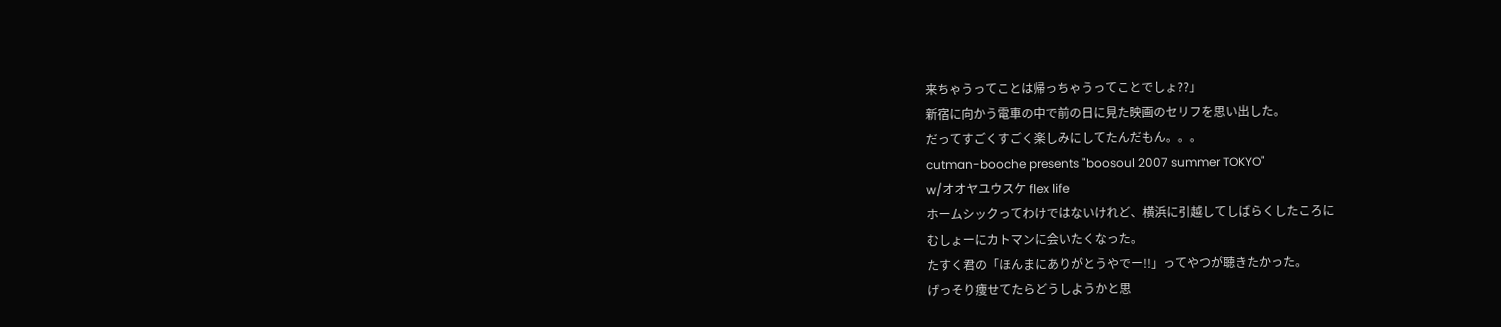来ちゃうってことは帰っちゃうってことでしょ??」
新宿に向かう電車の中で前の日に見た映画のセリフを思い出した。
だってすごくすごく楽しみにしてたんだもん。。。
cutman-booche presents "boosoul 2007 summer TOKYO"
w/オオヤユウスケ flex life
ホームシックってわけではないけれど、横浜に引越してしばらくしたころに
むしょーにカトマンに会いたくなった。
たすく君の「ほんまにありがとうやでー!!」ってやつが聴きたかった。
げっそり痩せてたらどうしようかと思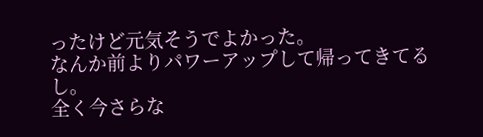ったけど元気そうでよかった。
なんか前よりパワーアップして帰ってきてるし。
全く今さらな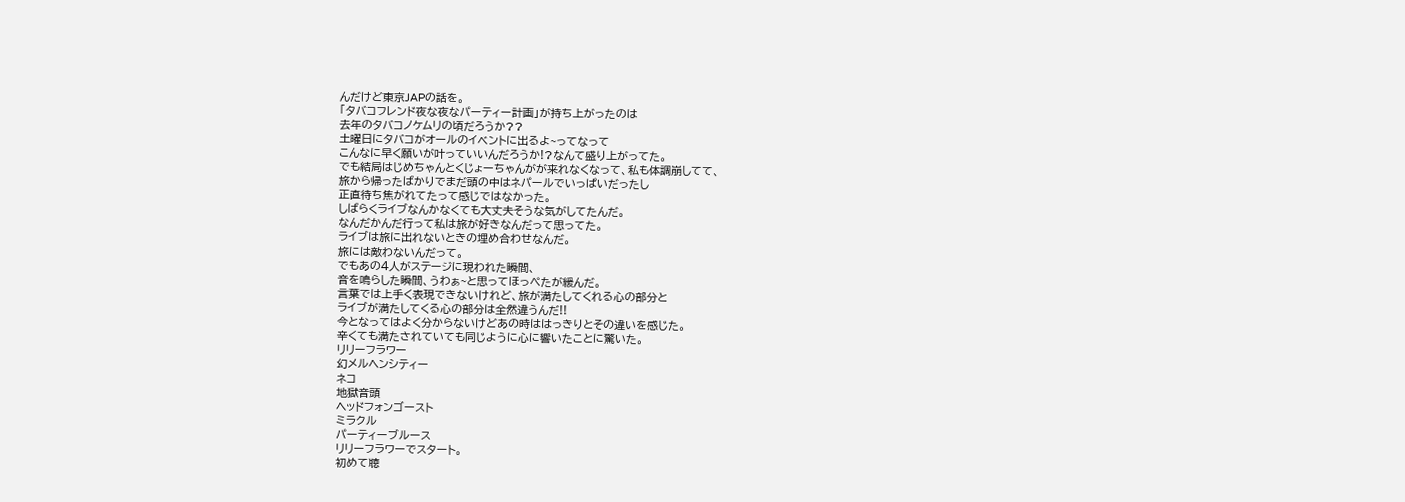んだけど東京JAPの話を。
「タバコフレンド夜な夜なパーティー計画」が持ち上がったのは
去年のタバコノケムリの頃だろうか??
土曜日にタバコがオールのイベントに出るよ~ってなって
こんなに早く願いが叶っていいんだろうか!?なんて盛り上がってた。
でも結局はじめちゃんとくじょーちゃんがが来れなくなって、私も体調崩してて、
旅から帰ったばかりでまだ頭の中はネパールでいっぱいだったし
正直待ち焦がれてたって感じではなかった。
しばらくライブなんかなくても大丈夫そうな気がしてたんだ。
なんだかんだ行って私は旅が好きなんだって思ってた。
ライブは旅に出れないときの埋め合わせなんだ。
旅には敵わないんだって。
でもあの4人がステージに現われた瞬間、
音を鳴らした瞬間、うわぁ~と思ってほっぺたが緩んだ。
言葉では上手く表現できないけれど、旅が満たしてくれる心の部分と
ライブが満たしてくる心の部分は全然違うんだ!!
今となってはよく分からないけどあの時ははっきりとその違いを感じた。
辛くても満たされていても同じように心に響いたことに驚いた。
リリーフラワー
幻メルヘンシティー
ネコ
地獄音頭
ヘッドフォンゴースト
ミラクル
パーティーブルース
リリーフラワーでスタート。
初めて聴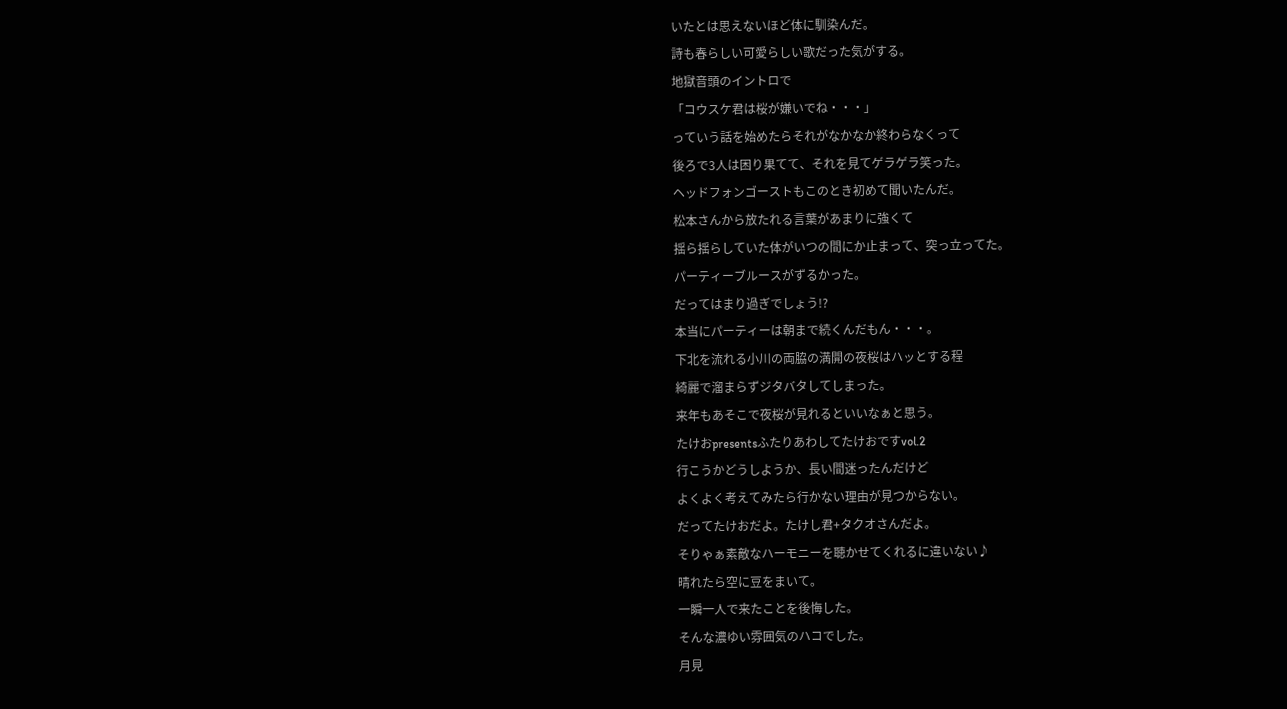いたとは思えないほど体に馴染んだ。
詩も春らしい可愛らしい歌だった気がする。
地獄音頭のイントロで
「コウスケ君は桜が嫌いでね・・・」
っていう話を始めたらそれがなかなか終わらなくって
後ろで3人は困り果てて、それを見てゲラゲラ笑った。
ヘッドフォンゴーストもこのとき初めて聞いたんだ。
松本さんから放たれる言葉があまりに強くて
揺ら揺らしていた体がいつの間にか止まって、突っ立ってた。
パーティーブルースがずるかった。
だってはまり過ぎでしょう!?
本当にパーティーは朝まで続くんだもん・・・。
下北を流れる小川の両脇の満開の夜桜はハッとする程
綺麗で溜まらずジタバタしてしまった。
来年もあそこで夜桜が見れるといいなぁと思う。
たけおpresentsふたりあわしてたけおですvol.2
行こうかどうしようか、長い間迷ったんだけど
よくよく考えてみたら行かない理由が見つからない。
だってたけおだよ。たけし君+タクオさんだよ。
そりゃぁ素敵なハーモニーを聴かせてくれるに違いない♪
晴れたら空に豆をまいて。
一瞬一人で来たことを後悔した。
そんな濃ゆい雰囲気のハコでした。
月見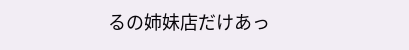るの姉妹店だけあっ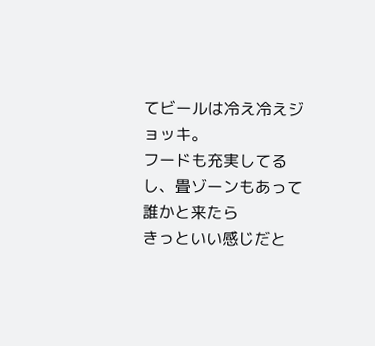てビールは冷え冷えジョッキ。
フードも充実してるし、畳ゾーンもあって誰かと来たら
きっといい感じだと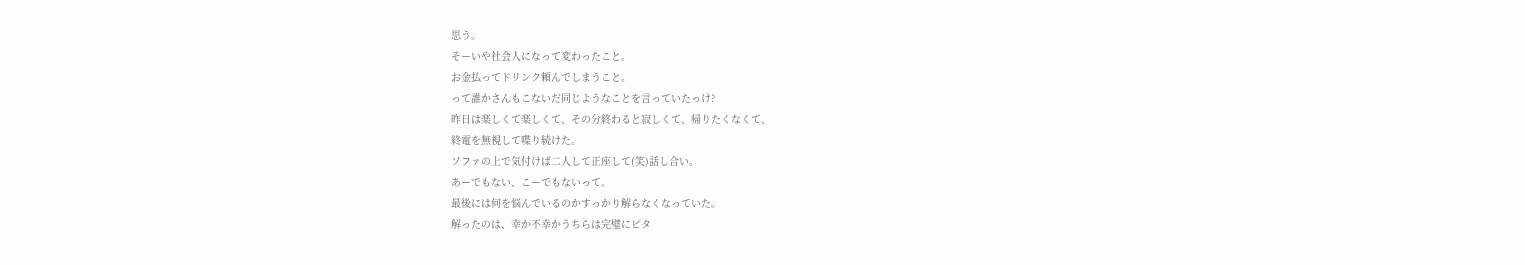思う。
そーいや社会人になって変わったこと。
お金払ってドリンク頼んでしまうこと。
って誰かさんもこないだ同じようなことを言っていたっけ?
昨日は楽しくて楽しくて、その分終わると寂しくて、帰りたくなくて、
終電を無視して喋り続けた。
ソファの上で気付けば二人して正座して(笑)話し合い。
あーでもない、こーでもないって。
最後には何を悩んでいるのかすっかり解らなくなっていた。
解ったのは、幸か不幸かうちらは完璧にピタ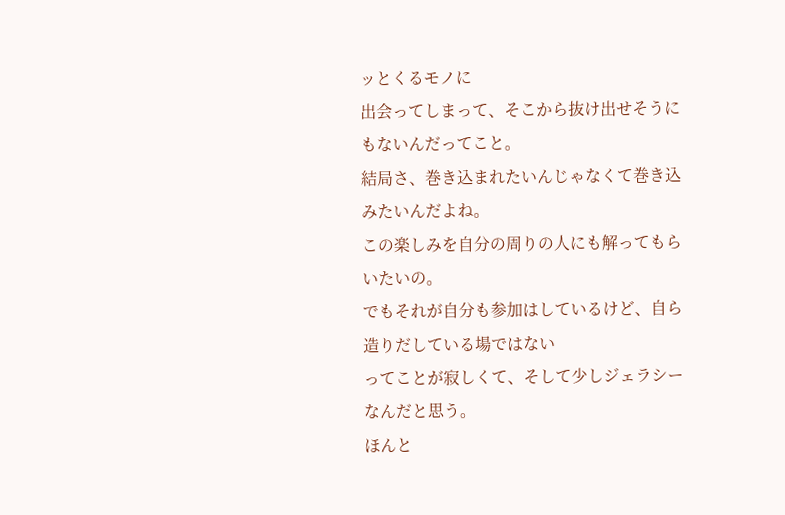ッとくるモノに
出会ってしまって、そこから抜け出せそうにもないんだってこと。
結局さ、巻き込まれたいんじゃなくて巻き込みたいんだよね。
この楽しみを自分の周りの人にも解ってもらいたいの。
でもそれが自分も参加はしているけど、自ら造りだしている場ではない
ってことが寂しくて、そして少しジェラシーなんだと思う。
ほんと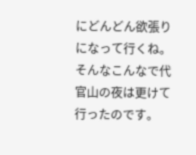にどんどん欲張りになって行くね。
そんなこんなで代官山の夜は更けて行ったのです。